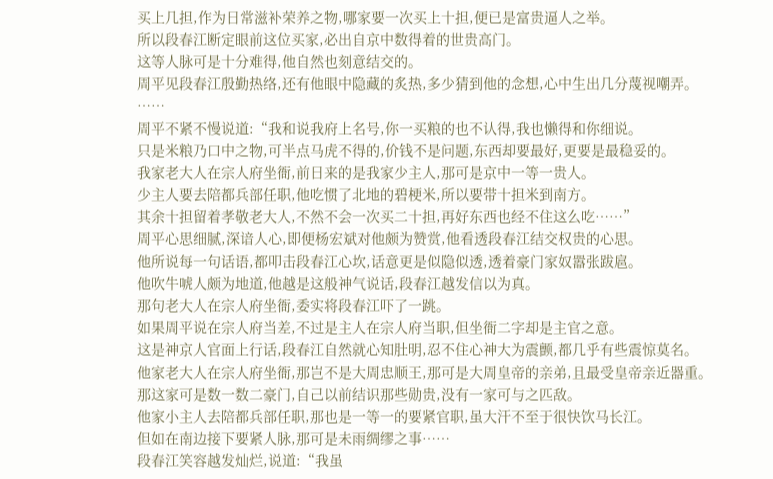买上几担,作为日常滋补荣养之物,哪家要一次买上十担,便已是富贵逼人之举。
所以段春江断定眼前这位买家,必出自京中数得着的世贵高门。
这等人脉可是十分难得,他自然也刻意结交的。
周平见段春江殷勤热络,还有他眼中隐藏的炙热,多少猜到他的念想,心中生出几分蔑视嘲弄。
……
周平不紧不慢说道:“我和说我府上名号,你一买粮的也不认得,我也懒得和你细说。
只是米粮乃口中之物,可半点马虎不得的,价钱不是问题,东西却要最好,更要是最稳妥的。
我家老大人在宗人府坐衙,前日来的是我家少主人,那可是京中一等一贵人。
少主人要去陪都兵部任职,他吃惯了北地的碧梗米,所以要带十担米到南方。
其余十担留着孝敬老大人,不然不会一次买二十担,再好东西也经不住这么吃……”
周平心思细腻,深谙人心,即便杨宏斌对他颇为赞赏,他看透段春江结交权贵的心思。
他所说每一句话语,都叩击段春江心坎,话意更是似隐似透,透着豪门家奴嚣张跋扈。
他吹牛唬人颇为地道,他越是这般神气说话,段春江越发信以为真。
那句老大人在宗人府坐衙,委实将段春江吓了一跳。
如果周平说在宗人府当差,不过是主人在宗人府当职,但坐衙二字却是主官之意。
这是神京人官面上行话,段春江自然就心知肚明,忍不住心神大为震颤,都几乎有些震惊莫名。
他家老大人在宗人府坐衙,那岂不是大周忠顺王,那可是大周皇帝的亲弟,且最受皇帝亲近器重。
那这家可是数一数二豪门,自己以前结识那些勋贵,没有一家可与之匹敌。
他家小主人去陪都兵部任职,那也是一等一的要紧官职,虽大汗不至于很快饮马长江。
但如在南边接下要紧人脉,那可是未雨绸缪之事……
段春江笑容越发灿烂,说道:“我虽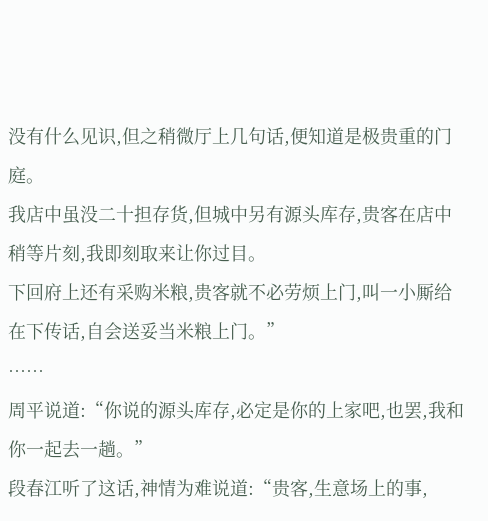没有什么见识,但之稍微厅上几句话,便知道是极贵重的门庭。
我店中虽没二十担存货,但城中另有源头库存,贵客在店中稍等片刻,我即刻取来让你过目。
下回府上还有采购米粮,贵客就不必劳烦上门,叫一小厮给在下传话,自会送妥当米粮上门。”
……
周平说道:“你说的源头库存,必定是你的上家吧,也罢,我和你一起去一趟。”
段春江听了这话,神情为难说道:“贵客,生意场上的事,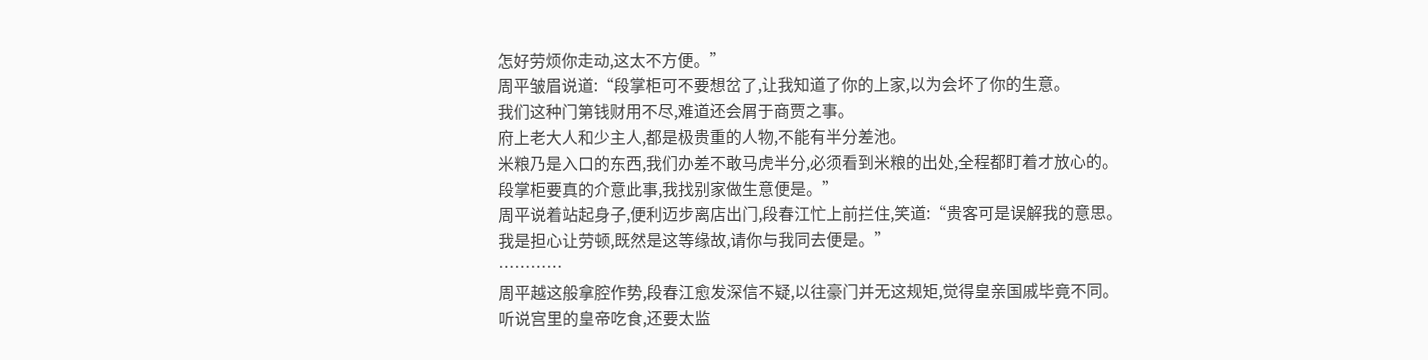怎好劳烦你走动,这太不方便。”
周平皱眉说道:“段掌柜可不要想岔了,让我知道了你的上家,以为会坏了你的生意。
我们这种门第钱财用不尽,难道还会屑于商贾之事。
府上老大人和少主人,都是极贵重的人物,不能有半分差池。
米粮乃是入口的东西,我们办差不敢马虎半分,必须看到米粮的出处,全程都盯着才放心的。
段掌柜要真的介意此事,我找别家做生意便是。”
周平说着站起身子,便利迈步离店出门,段春江忙上前拦住,笑道:“贵客可是误解我的意思。
我是担心让劳顿,既然是这等缘故,请你与我同去便是。”
…………
周平越这般拿腔作势,段春江愈发深信不疑,以往豪门并无这规矩,觉得皇亲国戚毕竟不同。
听说宫里的皇帝吃食,还要太监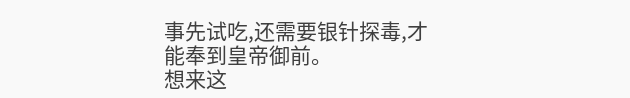事先试吃,还需要银针探毒,才能奉到皇帝御前。
想来这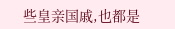些皇亲国戚,也都是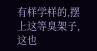有样学样的,摆上这等臭架子,这也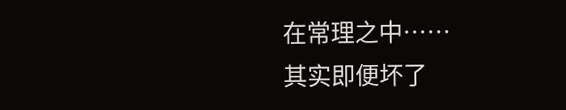在常理之中……
其实即便坏了